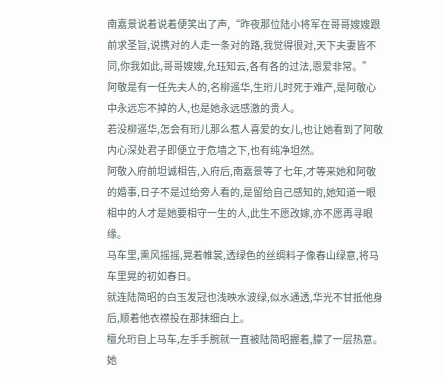南嘉景说着说着便笑出了声,“昨夜那位陆小将军在哥哥嫂嫂跟前求圣旨,说携对的人走一条对的路,我觉得很对,天下夫妻皆不同,你我如此,哥哥嫂嫂,允珏知云,各有各的过法,恩爱非常。”
阿敬是有一任先夫人的,名柳遥华,生珩儿时死于难产,是阿敬心中永远忘不掉的人,也是她永远感激的贵人。
若没柳遥华,怎会有珩儿那么惹人喜爱的女儿,也让她看到了阿敬内心深处君子即便立于危墙之下,也有纯净坦然。
阿敬入府前坦诚相告,入府后,南嘉景等了七年,才等来她和阿敬的婚事,日子不是过给旁人看的,是留给自己感知的,她知道一眼相中的人才是她要相守一生的人,此生不愿改嫁,亦不愿再寻眼缘。
马车里,熏风摇摇,晃着帷裳,透绿色的丝绸料子像春山绿意,将马车里晃的初如春日。
就连陆简昭的白玉发冠也浅映水波绿,似水通透,华光不甘抵他身后,顺着他衣襟投在那抹细白上。
檀允珩自上马车,左手手腕就一直被陆简昭握着,朦了一层热意。
她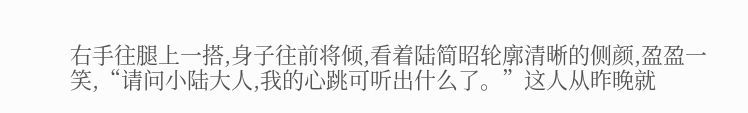右手往腿上一搭,身子往前将倾,看着陆简昭轮廓清晰的侧颜,盈盈一笑,“请问小陆大人,我的心跳可听出什么了。”这人从昨晚就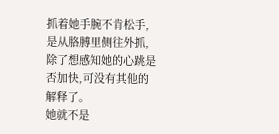抓着她手腕不肯松手,是从胳膊里侧往外抓,除了想感知她的心跳是否加快,可没有其他的解释了。
她就不是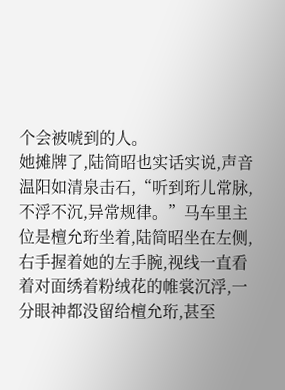个会被唬到的人。
她摊牌了,陆简昭也实话实说,声音温阳如清泉击石,“听到珩儿常脉,不浮不沉,异常规律。”马车里主位是檀允珩坐着,陆简昭坐在左侧,右手握着她的左手腕,视线一直看着对面绣着粉绒花的帷裳沉浮,一分眼神都没留给檀允珩,甚至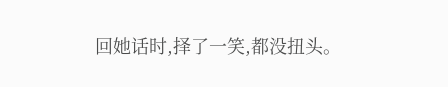回她话时,择了一笑,都没扭头。